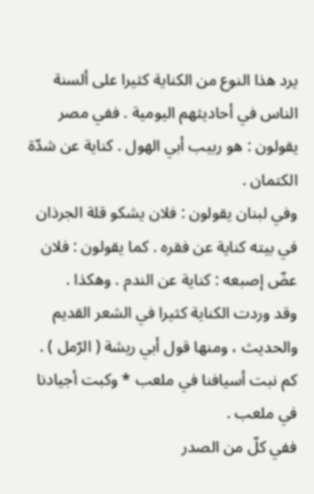يرد هذا النوع من الكناية كثيرا على ألسنة الناس في أحاديثهم اليومية . ففي مصر يقولون : هو ربيب أبي الهول . كناية عن شدّة الكتمان .
وفي لبنان يقولون : فلان يشكو قلة الجرذان في بيته كناية عن فقره . كما يقولون : فلان عضّ إصبعه : كناية عن الندم . وهكذا .
وقد وردت الكناية كثيرا في الشعر القديم والحديث ، ومنها قول أبي ريشة ( الرّمل ) .
كم نبت أسيافنا في ملعب * وكبت أجيادنا في ملعب .
ففي كلّ من الصدر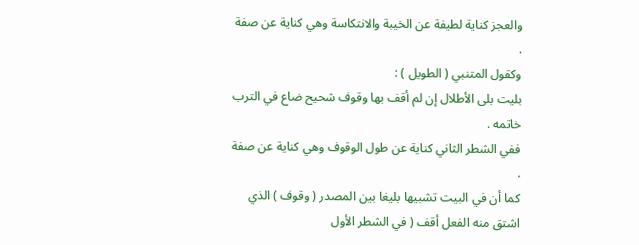والعجز كناية لطيفة عن الخيبة والانتكاسة وهي كناية عن صفة .
وكقول المتنبي ( الطويل ) :
بليت بلى الأطلال إن لم أقف بها وقوف شحيح ضاع في الترب خاتمه .
ففي الشطر الثاني كناية عن طول الوقوف وهي كناية عن صفة .
كما أن في البيت تشبيها بليغا بين المصدر ( وقوف ) الذي اشتق منه الفعل أقف ( في الشطر الأول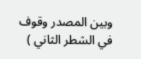وبين المصدر وقوف في الشطر الثاني )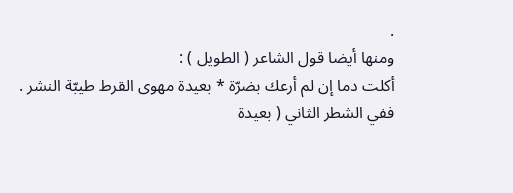.
ومنها أيضا قول الشاعر ( الطويل ) :
أكلت دما إن لم أرعك بضرّة * بعيدة مهوى القرط طيبّة النشر .
ففي الشطر الثاني ( بعيدة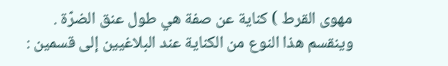مهوى القرط ) كناية عن صفة هي طول عنق الضرّة .
وينقسم هذا النوع من الكناية عند البلاغيين إلى قسمين :